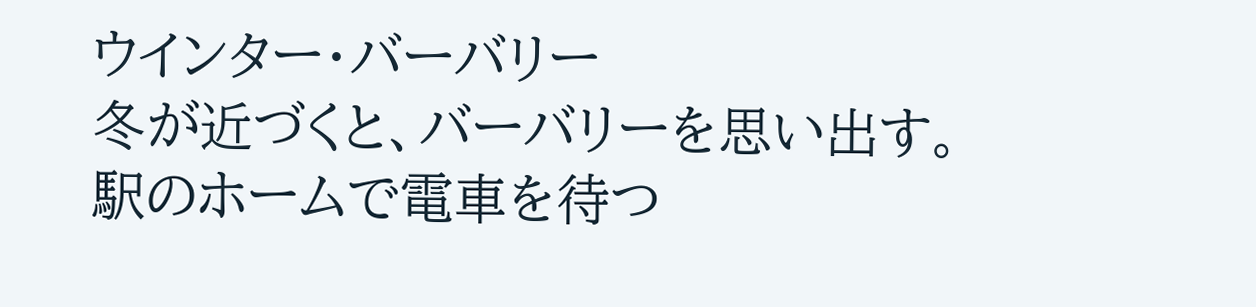ウインター・バーバリー
冬が近づくと、バーバリーを思い出す。
駅のホームで電車を待つ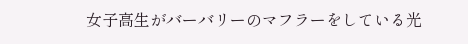女子高生がバーバリーのマフラーをしている光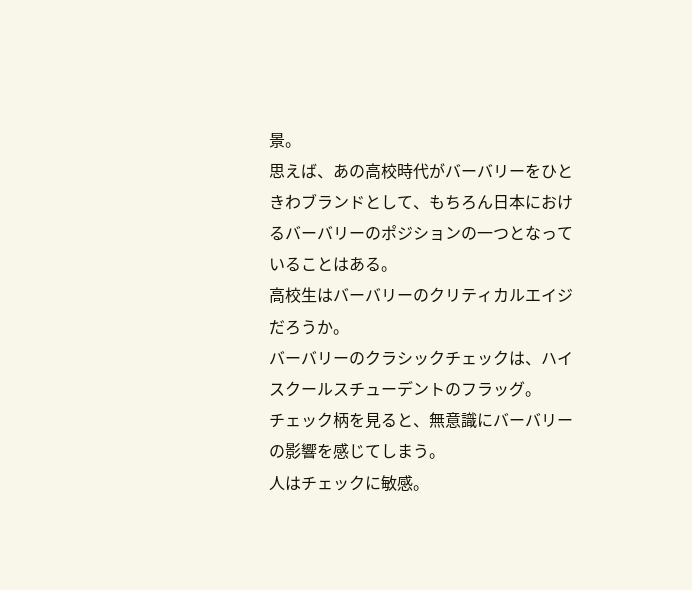景。
思えば、あの高校時代がバーバリーをひときわブランドとして、もちろん日本におけるバーバリーのポジションの一つとなっていることはある。
高校生はバーバリーのクリティカルエイジだろうか。
バーバリーのクラシックチェックは、ハイスクールスチューデントのフラッグ。
チェック柄を見ると、無意識にバーバリーの影響を感じてしまう。
人はチェックに敏感。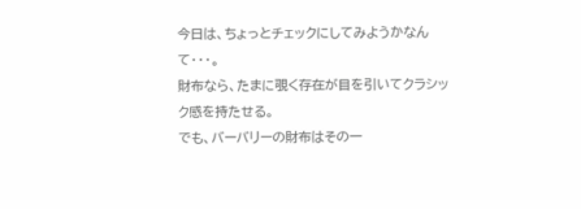今日は、ちょっとチェックにしてみようかなんて・・・。
財布なら、たまに覗く存在が目を引いてクラシック感を持たせる。
でも、バーバリーの財布はその一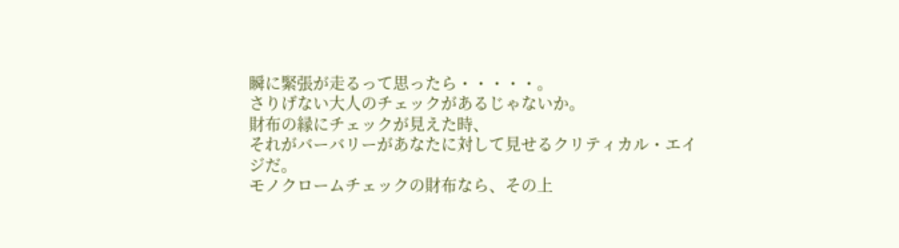瞬に緊張が走るって思ったら・・・・・。
さりげない大人のチェックがあるじゃないか。
財布の縁にチェックが見えた時、
それがバーバリーがあなたに対して見せるクリティカル・エイジだ。
モノクロームチェックの財布なら、その上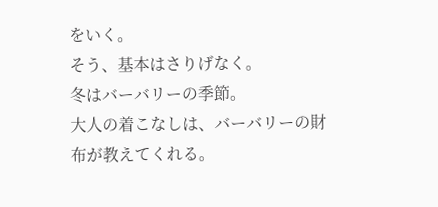をいく。
そう、基本はさりげなく。
冬はバーバリーの季節。
大人の着こなしは、バーバリーの財布が教えてくれる。